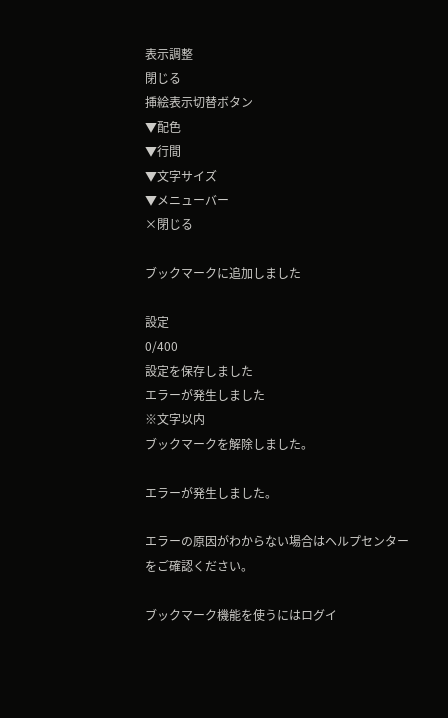表示調整
閉じる
挿絵表示切替ボタン
▼配色
▼行間
▼文字サイズ
▼メニューバー
×閉じる

ブックマークに追加しました

設定
0/400
設定を保存しました
エラーが発生しました
※文字以内
ブックマークを解除しました。

エラーが発生しました。

エラーの原因がわからない場合はヘルプセンターをご確認ください。

ブックマーク機能を使うにはログイ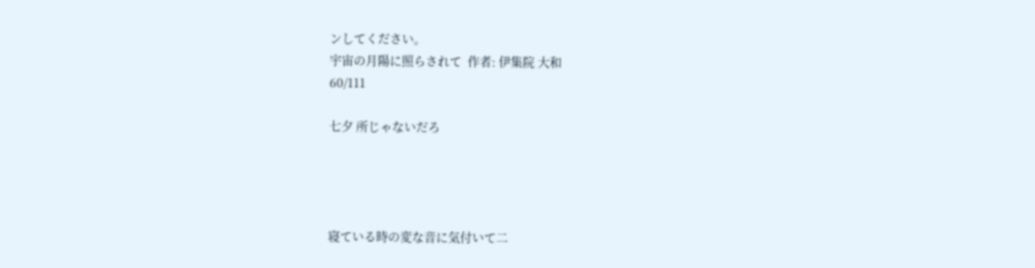ンしてください。
宇宙の月陽に照らされて  作者: 伊集院 大和
60/111

七夕 所じゃないだろ




寝ている時の変な音に気付いて二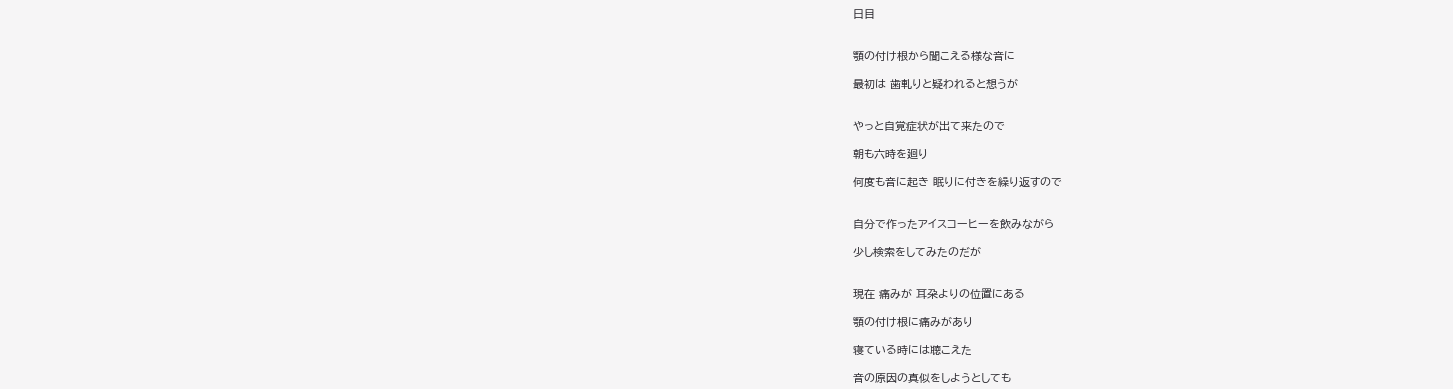日目


顎の付け根から聞こえる様な音に

最初は 歯軋りと疑われると想うが


やっと自覚症状が出て来たので

朝も六時を廻り

何度も音に起き 眠りに付きを繰り返すので


自分で作ったアイスコーヒーを飲みながら

少し検索をしてみたのだが


現在 痛みが 耳朶よりの位置にある

顎の付け根に痛みがあり

寝ている時には聴こえた

音の原因の真似をしようとしても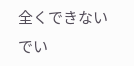全くできないでい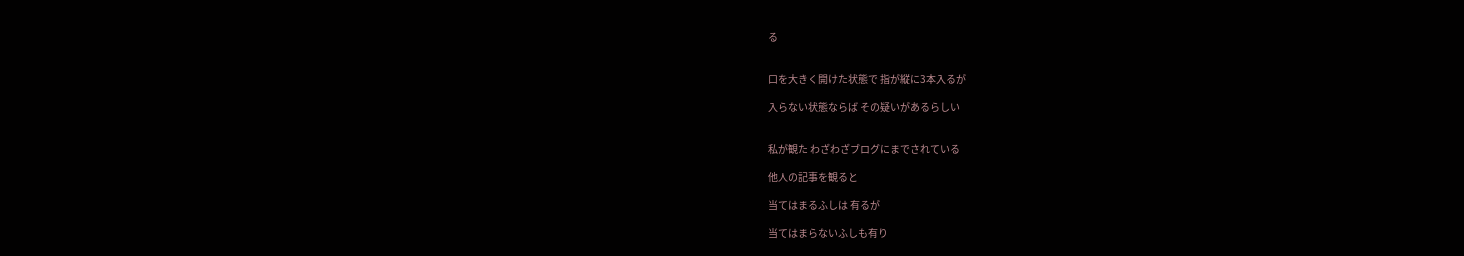る


口を大きく開けた状態で 指が縦に3本入るが

入らない状態ならば その疑いがあるらしい


私が観た わざわざブログにまでされている

他人の記事を観ると

当てはまるふしは 有るが

当てはまらないふしも有り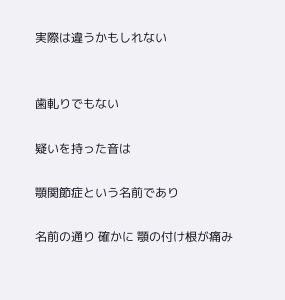実際は違うかもしれない


歯軋りでもない

疑いを持った音は

顎関節症という名前であり

名前の通り 確かに 顎の付け根が痛み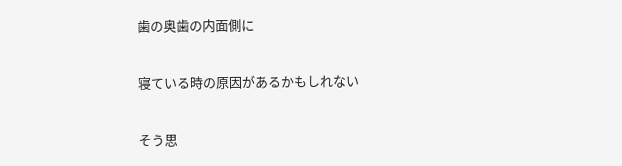歯の奥歯の内面側に

寝ている時の原因があるかもしれない

そう思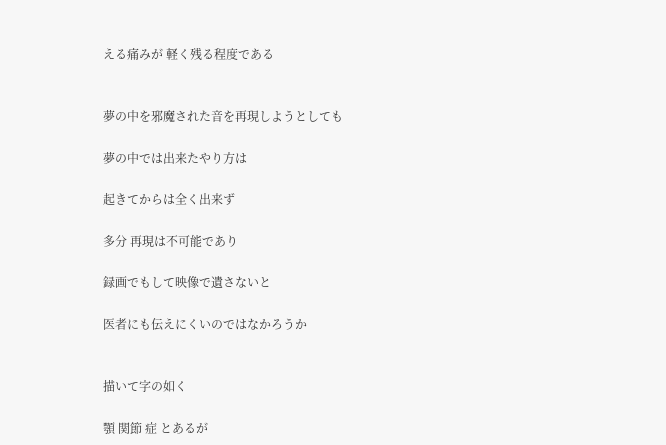える痛みが 軽く残る程度である


夢の中を邪魔された音を再現しようとしても

夢の中では出来たやり方は

起きてからは全く出来ず

多分 再現は不可能であり

録画でもして映像で遺さないと

医者にも伝えにくいのではなかろうか


描いて字の如く

顎 関節 症 とあるが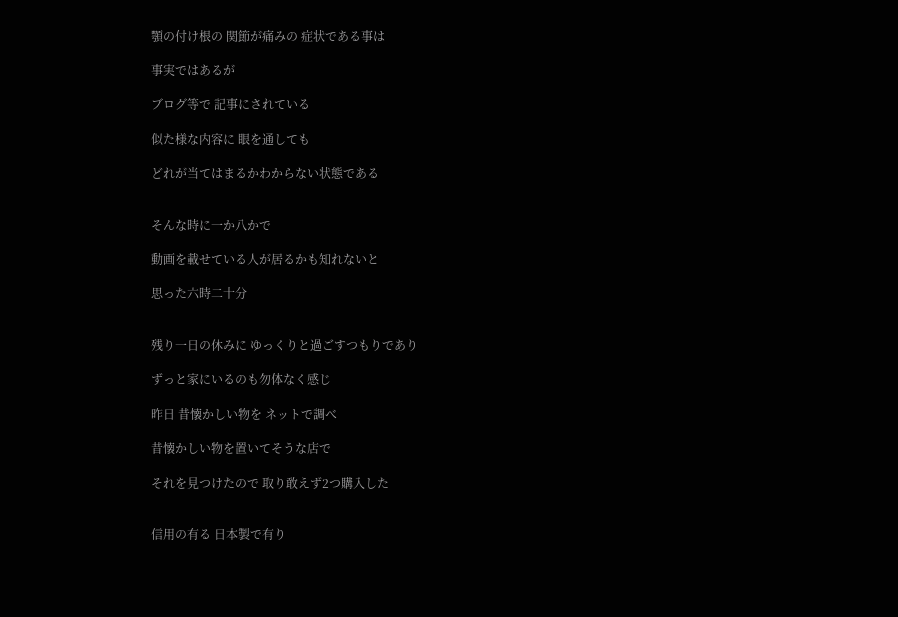顎の付け根の 関節が痛みの 症状である事は

事実ではあるが

ブログ等で 記事にされている

似た様な内容に 眼を通しても

どれが当てはまるかわからない状態である


そんな時に一か八かで

動画を載せている人が居るかも知れないと

思った六時二十分


残り一日の休みに ゆっくりと過ごすつもりであり

ずっと家にいるのも勿体なく感じ

昨日 昔懐かしい物を ネットで調べ

昔懐かしい物を置いてそうな店で

それを見つけたので 取り敢えず2つ購入した


信用の有る 日本製で有り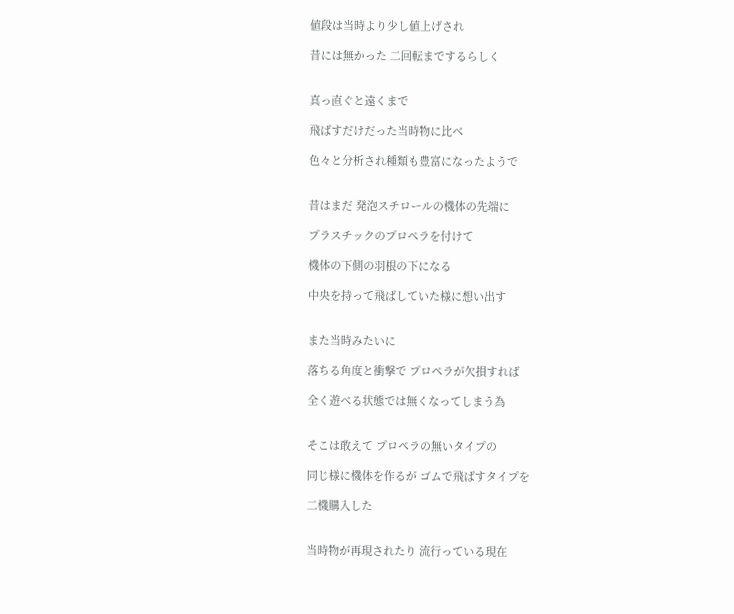値段は当時より少し値上げされ

昔には無かった 二回転までするらしく


真っ直ぐと遠くまで

飛ばすだけだった当時物に比べ

色々と分析され種類も豊富になったようで


昔はまだ 発泡スチロールの機体の先端に

プラスチックのプロペラを付けて

機体の下側の羽根の下になる

中央を持って飛ばしていた様に想い出す


また当時みたいに

落ちる角度と衝撃で プロペラが欠損すれば

全く遊べる状態では無くなってしまう為


そこは敢えて プロペラの無いタイプの

同じ様に機体を作るが ゴムで飛ばすタイプを

二機購入した


当時物が再現されたり 流行っている現在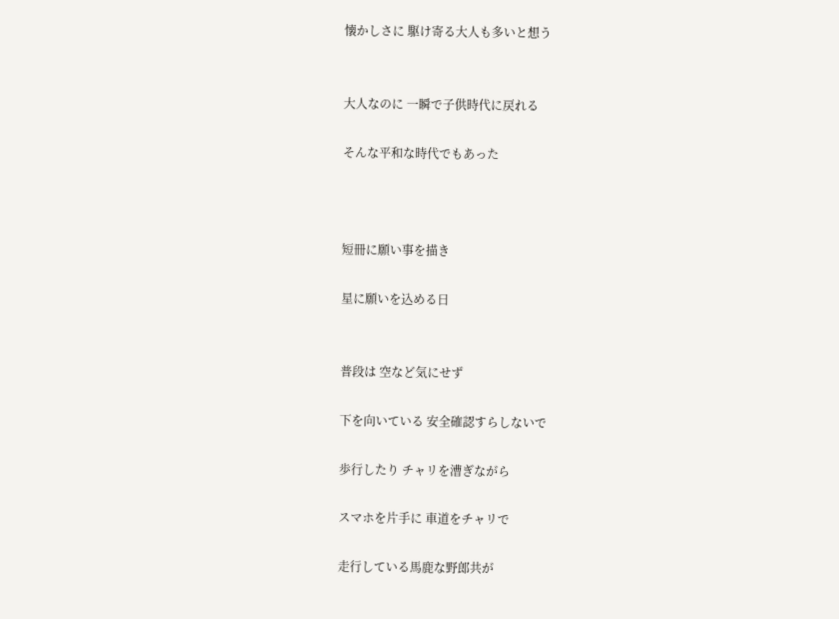懐かしさに 駆け寄る大人も多いと想う


大人なのに 一瞬で子供時代に戻れる

そんな平和な時代でもあった



短冊に願い事を描き

星に願いを込める日


普段は 空など気にせず

下を向いている 安全確認すらしないで

歩行したり チャリを漕ぎながら

スマホを片手に 車道をチャリで

走行している馬鹿な野郎共が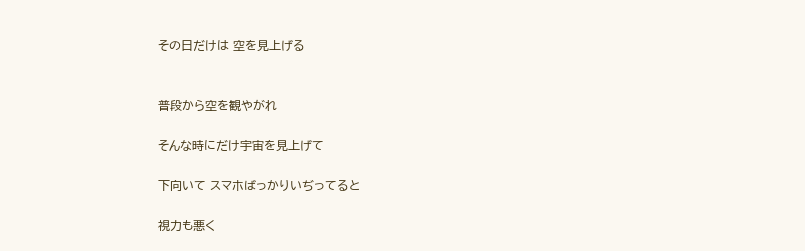その日だけは 空を見上げる


普段から空を観やがれ

そんな時にだけ宇宙を見上げて

下向いて スマホばっかりいぢってると

視力も悪く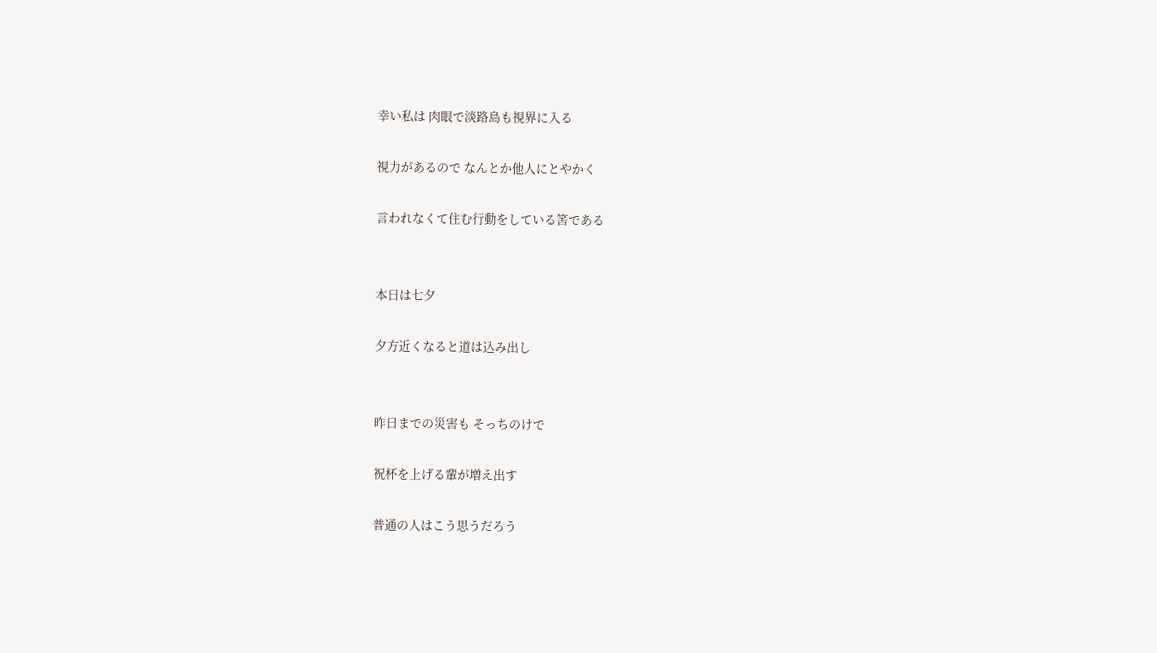幸い私は 肉眼で淡路島も視界に入る

視力があるので なんとか他人にとやかく

言われなくて住む行動をしている筈である


本日は七夕

夕方近くなると道は込み出し


昨日までの災害も そっちのけで

祝杯を上げる輩が増え出す

普通の人はこう思うだろう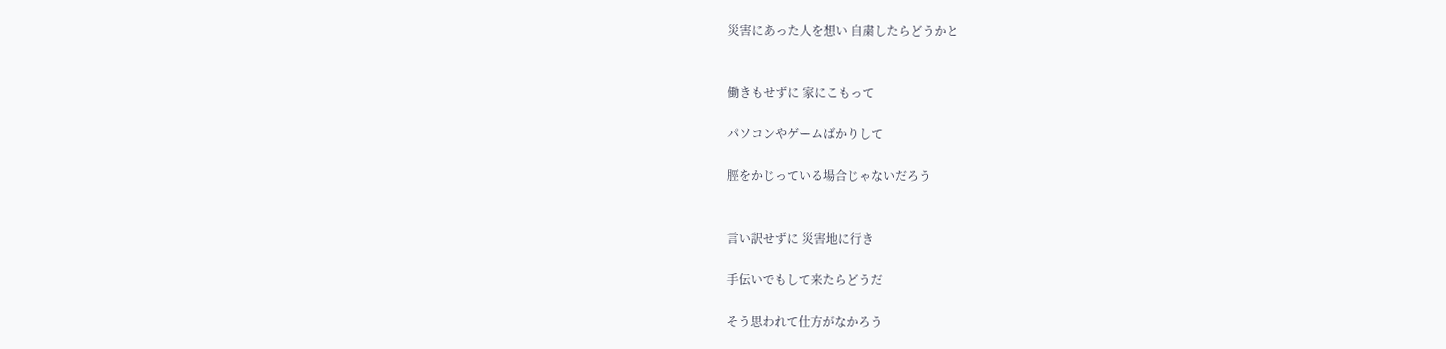災害にあった人を想い 自粛したらどうかと


働きもせずに 家にこもって

パソコンやゲームばかりして

脛をかじっている場合じゃないだろう


言い訳せずに 災害地に行き

手伝いでもして来たらどうだ

そう思われて仕方がなかろう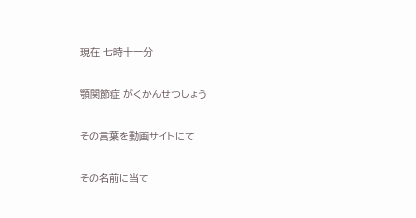現在 七時十一分

顎関節症 がくかんせつしょう

その言葉を動画サイトにて

その名前に当て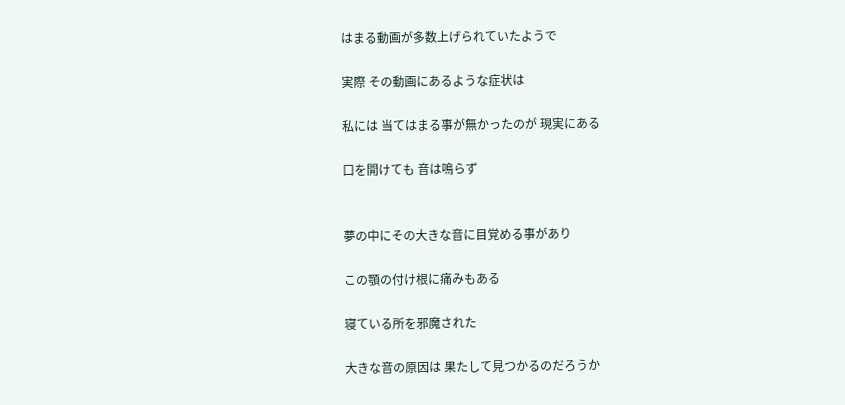はまる動画が多数上げられていたようで

実際 その動画にあるような症状は

私には 当てはまる事が無かったのが 現実にある

口を開けても 音は鳴らず


夢の中にその大きな音に目覚める事があり

この顎の付け根に痛みもある

寝ている所を邪魔された

大きな音の原因は 果たして見つかるのだろうか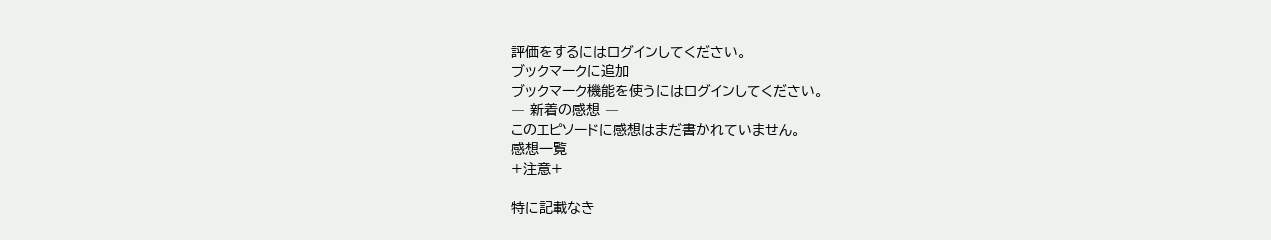評価をするにはログインしてください。
ブックマークに追加
ブックマーク機能を使うにはログインしてください。
― 新着の感想 ―
このエピソードに感想はまだ書かれていません。
感想一覧
+注意+

特に記載なき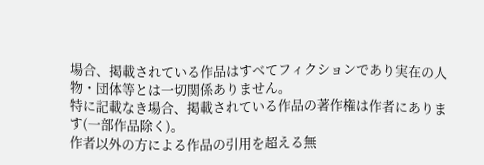場合、掲載されている作品はすべてフィクションであり実在の人物・団体等とは一切関係ありません。
特に記載なき場合、掲載されている作品の著作権は作者にあります(一部作品除く)。
作者以外の方による作品の引用を超える無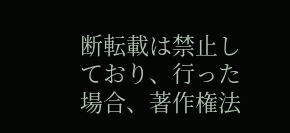断転載は禁止しており、行った場合、著作権法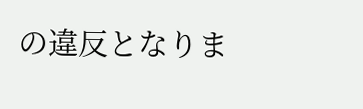の違反となりま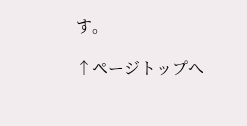す。

↑ページトップへ